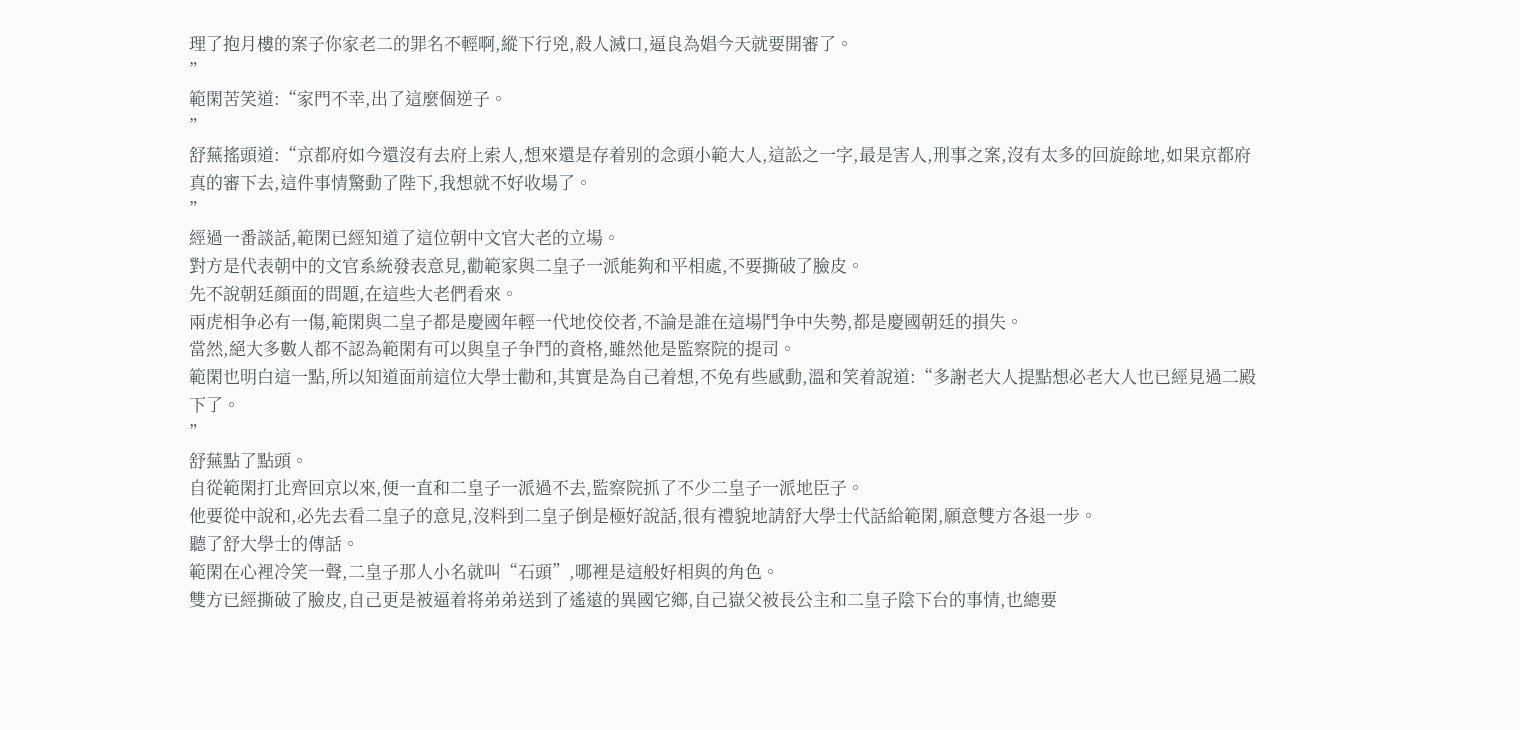理了抱月樓的案子你家老二的罪名不輕啊,縱下行兇,殺人滅口,逼良為娼今天就要開審了。
”
範閑苦笑道:“家門不幸,出了這麼個逆子。
”
舒蕪搖頭道:“京都府如今還沒有去府上索人,想來還是存着别的念頭小範大人,這訟之一字,最是害人,刑事之案,沒有太多的回旋餘地,如果京都府真的審下去,這件事情驚動了陛下,我想就不好收場了。
”
經過一番談話,範閑已經知道了這位朝中文官大老的立場。
對方是代表朝中的文官系統發表意見,勸範家與二皇子一派能夠和平相處,不要撕破了臉皮。
先不說朝廷顔面的問題,在這些大老們看來。
兩虎相争必有一傷,範閑與二皇子都是慶國年輕一代地佼佼者,不論是誰在這場鬥争中失勢,都是慶國朝廷的損失。
當然,絕大多數人都不認為範閑有可以與皇子争鬥的資格,雖然他是監察院的提司。
範閑也明白這一點,所以知道面前這位大學士勸和,其實是為自己着想,不免有些感動,溫和笑着說道:“多謝老大人提點想必老大人也已經見過二殿下了。
”
舒蕪點了點頭。
自從範閑打北齊回京以來,便一直和二皇子一派過不去,監察院抓了不少二皇子一派地臣子。
他要從中說和,必先去看二皇子的意見,沒料到二皇子倒是極好說話,很有禮貌地請舒大學士代話給範閑,願意雙方各退一步。
聽了舒大學士的傳話。
範閑在心裡冷笑一聲,二皇子那人小名就叫“石頭”,哪裡是這般好相與的角色。
雙方已經撕破了臉皮,自己更是被逼着将弟弟送到了遙遠的異國它鄉,自己嶽父被長公主和二皇子陰下台的事情,也總要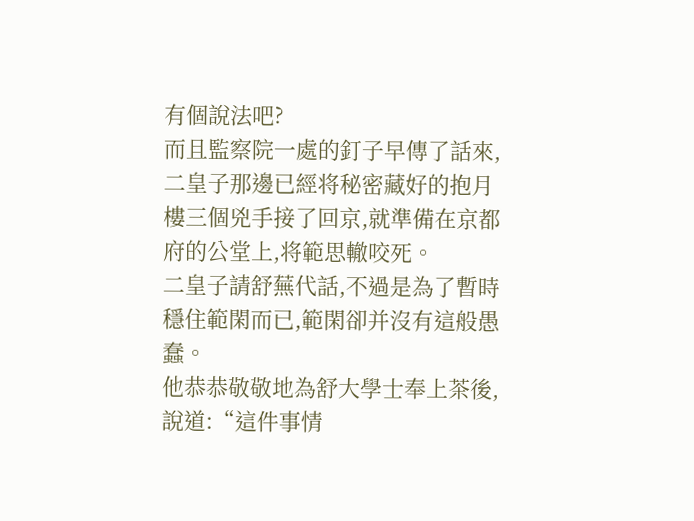有個說法吧?
而且監察院一處的釘子早傳了話來,二皇子那邊已經将秘密藏好的抱月樓三個兇手接了回京,就準備在京都府的公堂上,将範思轍咬死。
二皇子請舒蕪代話,不過是為了暫時穩住範閑而已,範閑卻并沒有這般愚蠢。
他恭恭敬敬地為舒大學士奉上茶後,說道:“這件事情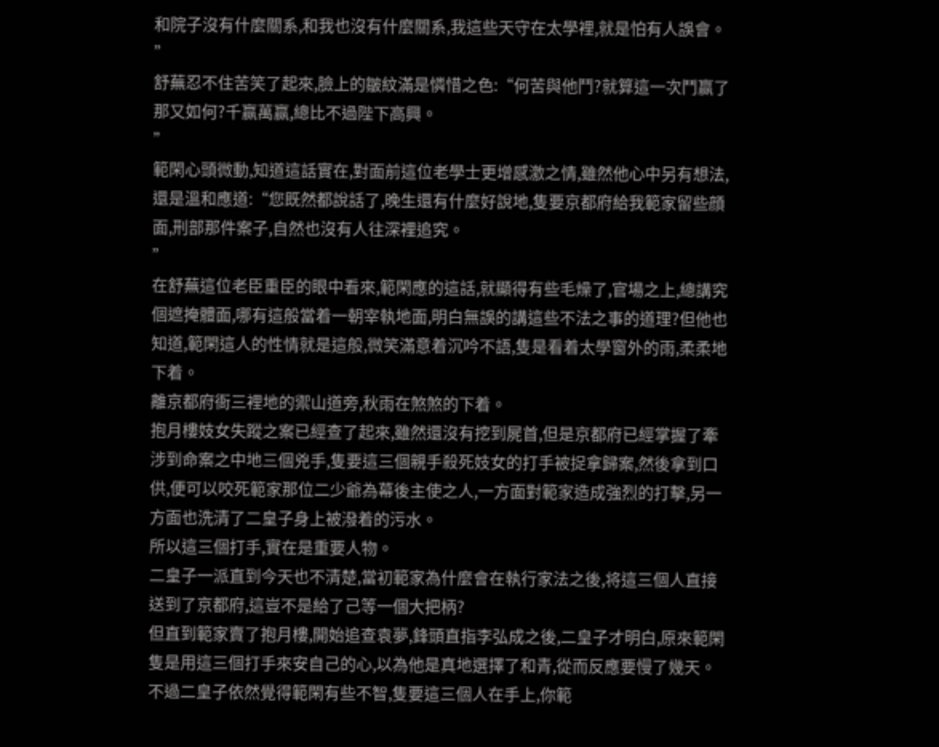和院子沒有什麼關系,和我也沒有什麼關系,我這些天守在太學裡,就是怕有人誤會。
”
舒蕪忍不住苦笑了起來,臉上的皺紋滿是憐惜之色:“何苦與他鬥?就算這一次鬥赢了那又如何?千赢萬赢,總比不過陛下高興。
”
範閑心頭微動,知道這話實在,對面前這位老學士更增感激之情,雖然他心中另有想法,還是溫和應道:“您既然都說話了,晚生還有什麼好說地,隻要京都府給我範家留些顔面,刑部那件案子,自然也沒有人往深裡追究。
”
在舒蕪這位老臣重臣的眼中看來,範閑應的這話,就顯得有些毛燥了,官場之上,總講究個遮掩體面,哪有這般當着一朝宰執地面,明白無誤的講這些不法之事的道理?但他也知道,範閑這人的性情就是這般,微笑滿意着沉吟不語,隻是看着太學窗外的雨,柔柔地下着。
離京都府衙三裡地的禦山道旁,秋雨在煞煞的下着。
抱月樓妓女失蹤之案已經查了起來,雖然還沒有挖到屍首,但是京都府已經掌握了牽涉到命案之中地三個兇手,隻要這三個親手殺死妓女的打手被捉拿歸案,然後拿到口供,便可以咬死範家那位二少爺為幕後主使之人,一方面對範家造成強烈的打擊,另一方面也洗清了二皇子身上被潑着的污水。
所以這三個打手,實在是重要人物。
二皇子一派直到今天也不清楚,當初範家為什麼會在執行家法之後,将這三個人直接送到了京都府,這豈不是給了己等一個大把柄?
但直到範家賣了抱月樓,開始追查袁夢,鋒頭直指李弘成之後,二皇子才明白,原來範閑隻是用這三個打手來安自己的心,以為他是真地選擇了和青,從而反應要慢了幾天。
不過二皇子依然覺得範閑有些不智,隻要這三個人在手上,你範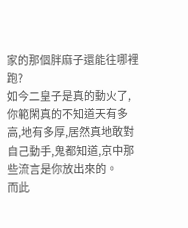家的那個胖麻子還能往哪裡跑?
如今二皇子是真的動火了,你範閑真的不知道天有多高,地有多厚,居然真地敢對自己動手,鬼都知道,京中那些流言是你放出來的。
而此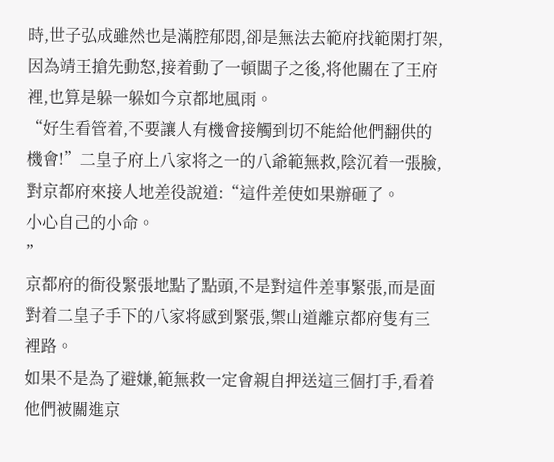時,世子弘成雖然也是滿腔郁悶,卻是無法去範府找範閑打架,因為靖王搶先動怒,接着動了一頓闆子之後,将他關在了王府裡,也算是躲一躲如今京都地風雨。
“好生看管着,不要讓人有機會接觸到切不能給他們翻供的機會!”二皇子府上八家将之一的八爺範無救,陰沉着一張臉,對京都府來接人地差役說道:“這件差使如果辦砸了。
小心自己的小命。
”
京都府的衙役緊張地點了點頭,不是對這件差事緊張,而是面對着二皇子手下的八家将感到緊張,禦山道離京都府隻有三裡路。
如果不是為了避嫌,範無救一定會親自押送這三個打手,看着他們被關進京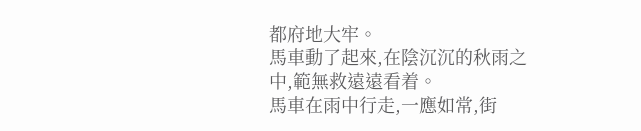都府地大牢。
馬車動了起來,在陰沉沉的秋雨之中,範無救遠遠看着。
馬車在雨中行走,一應如常,街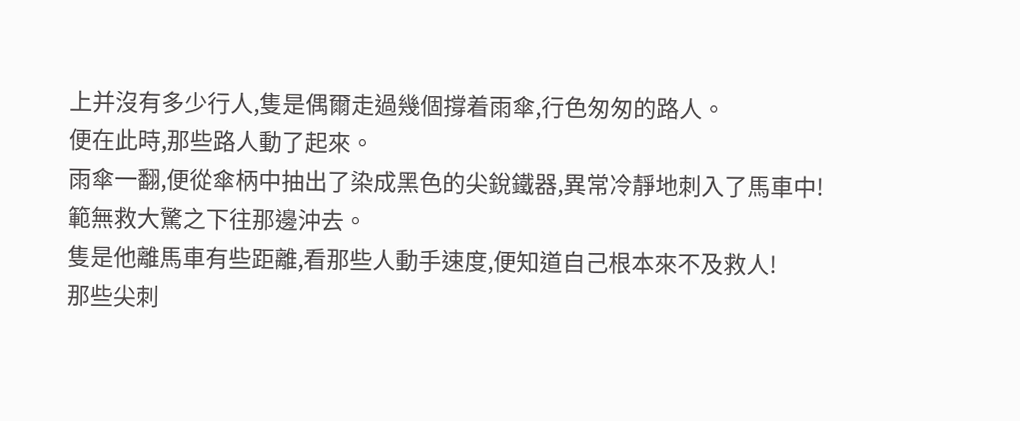上并沒有多少行人,隻是偶爾走過幾個撐着雨傘,行色匆匆的路人。
便在此時,那些路人動了起來。
雨傘一翻,便從傘柄中抽出了染成黑色的尖銳鐵器,異常冷靜地刺入了馬車中!
範無救大驚之下往那邊沖去。
隻是他離馬車有些距離,看那些人動手速度,便知道自己根本來不及救人!
那些尖刺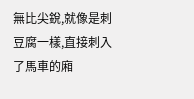無比尖銳,就像是刺豆腐一樣,直接刺入了馬車的廂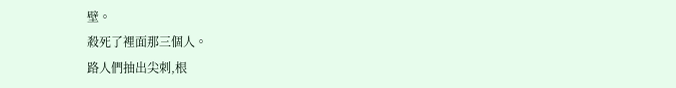壁。
殺死了裡面那三個人。
路人們抽出尖刺,根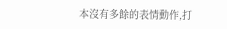本沒有多餘的表情動作,打